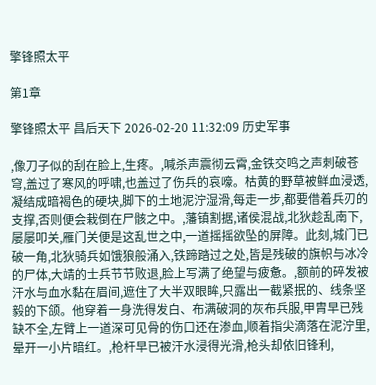擎锋照太平

第1章

擎锋照太平 昌后天下 2026-02-20 11:32:09 历史军事

,像刀子似的刮在脸上,生疼。,喊杀声震彻云霄,金铁交鸣之声刺破苍穹,盖过了寒风的呼啸,也盖过了伤兵的哀嚎。枯黄的野草被鲜血浸透,凝结成暗褐色的硬块,脚下的土地泥泞湿滑,每走一步,都要借着兵刃的支撑,否则便会栽倒在尸骸之中。,藩镇割据,诸侯混战,北狄趁乱南下,屡屡叩关,雁门关便是这乱世之中,一道摇摇欲坠的屏障。此刻,城门已破一角,北狄骑兵如饿狼般涌入,铁蹄踏过之处,皆是残破的旗帜与冰冷的尸体,大靖的士兵节节败退,脸上写满了绝望与疲惫。,额前的碎发被汗水与血水黏在眉间,遮住了大半双眼眸,只露出一截紧抿的、线条坚毅的下颌。他穿着一身洗得发白、布满破洞的灰布兵服,甲胄早已残缺不全,左臂上一道深可见骨的伤口还在渗血,顺着指尖滴落在泥泞里,晕开一小片暗红。,枪杆早已被汗水浸得光滑,枪头却依旧锋利,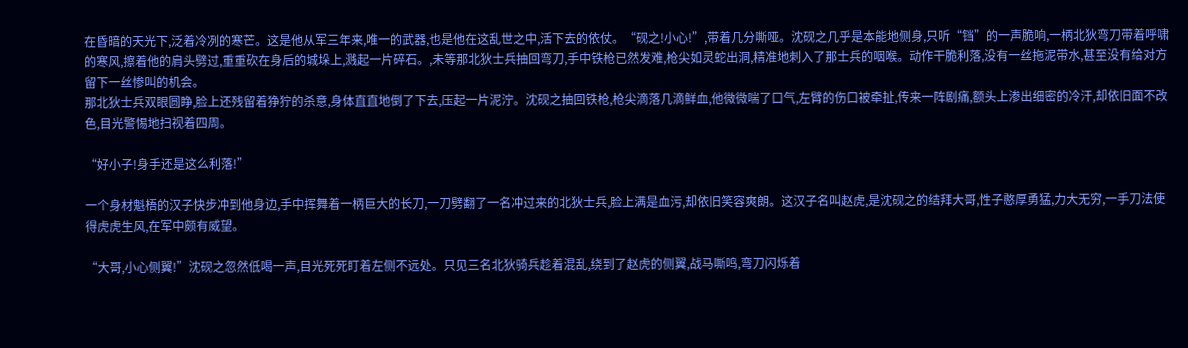在昏暗的天光下,泛着冷冽的寒芒。这是他从军三年来,唯一的武器,也是他在这乱世之中,活下去的依仗。“砚之!小心!”,带着几分嘶哑。沈砚之几乎是本能地侧身,只听“铛”的一声脆响,一柄北狄弯刀带着呼啸的寒风,擦着他的肩头劈过,重重砍在身后的城垛上,溅起一片碎石。,未等那北狄士兵抽回弯刀,手中铁枪已然发难,枪尖如灵蛇出洞,精准地刺入了那士兵的咽喉。动作干脆利落,没有一丝拖泥带水,甚至没有给对方留下一丝惨叫的机会。
那北狄士兵双眼圆睁,脸上还残留着狰狞的杀意,身体直直地倒了下去,压起一片泥泞。沈砚之抽回铁枪,枪尖滴落几滴鲜血,他微微喘了口气,左臂的伤口被牵扯,传来一阵剧痛,额头上渗出细密的冷汗,却依旧面不改色,目光警惕地扫视着四周。

“好小子!身手还是这么利落!”

一个身材魁梧的汉子快步冲到他身边,手中挥舞着一柄巨大的长刀,一刀劈翻了一名冲过来的北狄士兵,脸上满是血污,却依旧笑容爽朗。这汉子名叫赵虎,是沈砚之的结拜大哥,性子憨厚勇猛,力大无穷,一手刀法使得虎虎生风,在军中颇有威望。

“大哥,小心侧翼!”沈砚之忽然低喝一声,目光死死盯着左侧不远处。只见三名北狄骑兵趁着混乱,绕到了赵虎的侧翼,战马嘶鸣,弯刀闪烁着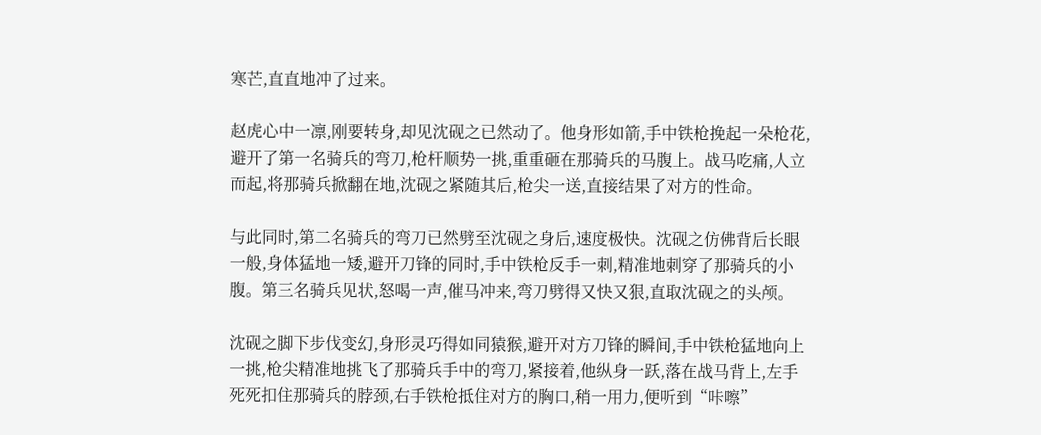寒芒,直直地冲了过来。

赵虎心中一凛,刚要转身,却见沈砚之已然动了。他身形如箭,手中铁枪挽起一朵枪花,避开了第一名骑兵的弯刀,枪杆顺势一挑,重重砸在那骑兵的马腹上。战马吃痛,人立而起,将那骑兵掀翻在地,沈砚之紧随其后,枪尖一送,直接结果了对方的性命。

与此同时,第二名骑兵的弯刀已然劈至沈砚之身后,速度极快。沈砚之仿佛背后长眼一般,身体猛地一矮,避开刀锋的同时,手中铁枪反手一刺,精准地刺穿了那骑兵的小腹。第三名骑兵见状,怒喝一声,催马冲来,弯刀劈得又快又狠,直取沈砚之的头颅。

沈砚之脚下步伐变幻,身形灵巧得如同猿猴,避开对方刀锋的瞬间,手中铁枪猛地向上一挑,枪尖精准地挑飞了那骑兵手中的弯刀,紧接着,他纵身一跃,落在战马背上,左手死死扣住那骑兵的脖颈,右手铁枪抵住对方的胸口,稍一用力,便听到“咔嚓”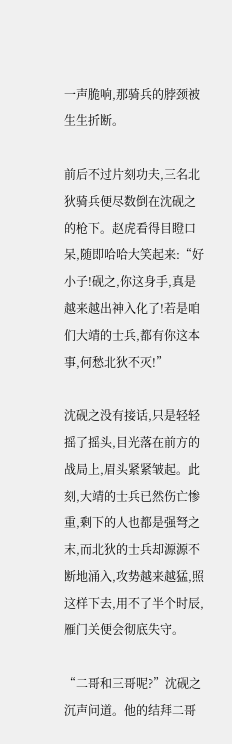一声脆响,那骑兵的脖颈被生生折断。

前后不过片刻功夫,三名北狄骑兵便尽数倒在沈砚之的枪下。赵虎看得目瞪口呆,随即哈哈大笑起来:“好小子!砚之,你这身手,真是越来越出神入化了!若是咱们大靖的士兵,都有你这本事,何愁北狄不灭!”

沈砚之没有接话,只是轻轻摇了摇头,目光落在前方的战局上,眉头紧紧皱起。此刻,大靖的士兵已然伤亡惨重,剩下的人也都是强弩之末,而北狄的士兵却源源不断地涌入,攻势越来越猛,照这样下去,用不了半个时辰,雁门关便会彻底失守。

“二哥和三哥呢?”沈砚之沉声问道。他的结拜二哥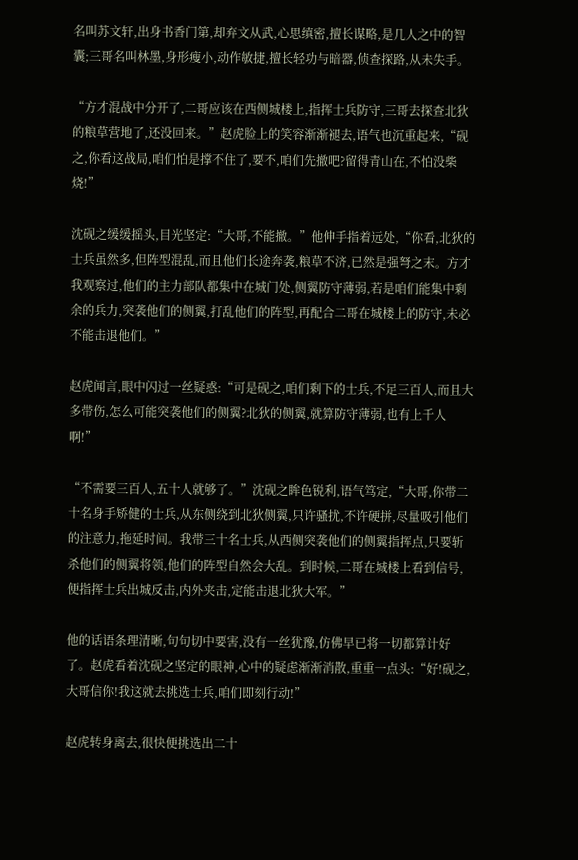名叫苏文轩,出身书香门第,却弃文从武,心思缜密,擅长谋略,是几人之中的智囊;三哥名叫林墨,身形瘦小,动作敏捷,擅长轻功与暗器,侦查探路,从未失手。

“方才混战中分开了,二哥应该在西侧城楼上,指挥士兵防守,三哥去探查北狄的粮草营地了,还没回来。”赵虎脸上的笑容渐渐褪去,语气也沉重起来,“砚之,你看这战局,咱们怕是撑不住了,要不,咱们先撤吧?留得青山在,不怕没柴烧!”

沈砚之缓缓摇头,目光坚定:“大哥,不能撤。”他伸手指着远处,“你看,北狄的士兵虽然多,但阵型混乱,而且他们长途奔袭,粮草不济,已然是强弩之末。方才我观察过,他们的主力部队都集中在城门处,侧翼防守薄弱,若是咱们能集中剩余的兵力,突袭他们的侧翼,打乱他们的阵型,再配合二哥在城楼上的防守,未必不能击退他们。”

赵虎闻言,眼中闪过一丝疑惑:“可是砚之,咱们剩下的士兵,不足三百人,而且大多带伤,怎么可能突袭他们的侧翼?北狄的侧翼,就算防守薄弱,也有上千人啊!”

“不需要三百人,五十人就够了。”沈砚之眸色锐利,语气笃定,“大哥,你带二十名身手矫健的士兵,从东侧绕到北狄侧翼,只许骚扰,不许硬拼,尽量吸引他们的注意力,拖延时间。我带三十名士兵,从西侧突袭他们的侧翼指挥点,只要斩杀他们的侧翼将领,他们的阵型自然会大乱。到时候,二哥在城楼上看到信号,便指挥士兵出城反击,内外夹击,定能击退北狄大军。”

他的话语条理清晰,句句切中要害,没有一丝犹豫,仿佛早已将一切都算计好了。赵虎看着沈砚之坚定的眼神,心中的疑虑渐渐消散,重重一点头:“好!砚之,大哥信你!我这就去挑选士兵,咱们即刻行动!”

赵虎转身离去,很快便挑选出二十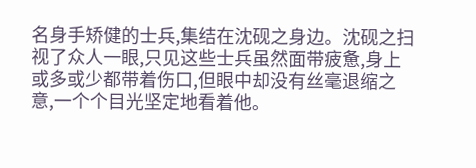名身手矫健的士兵,集结在沈砚之身边。沈砚之扫视了众人一眼,只见这些士兵虽然面带疲惫,身上或多或少都带着伤口,但眼中却没有丝毫退缩之意,一个个目光坚定地看着他。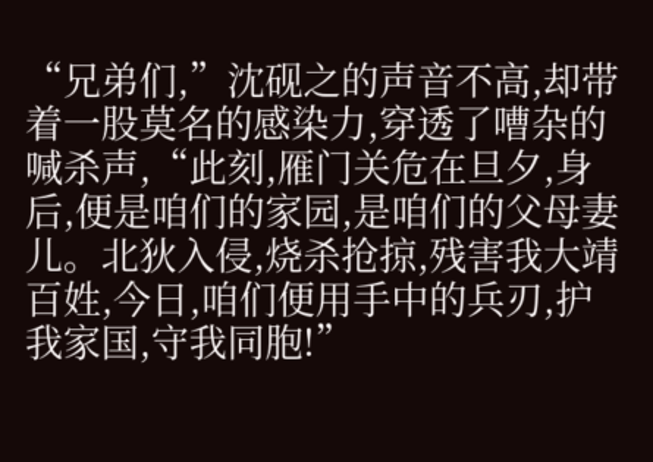“兄弟们,”沈砚之的声音不高,却带着一股莫名的感染力,穿透了嘈杂的喊杀声,“此刻,雁门关危在旦夕,身后,便是咱们的家园,是咱们的父母妻儿。北狄入侵,烧杀抢掠,残害我大靖百姓,今日,咱们便用手中的兵刃,护我家国,守我同胞!”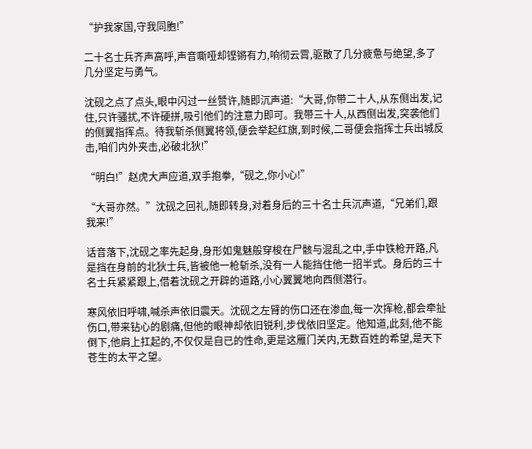“护我家国,守我同胞!”

二十名士兵齐声高呼,声音嘶哑却铿锵有力,响彻云霄,驱散了几分疲惫与绝望,多了几分坚定与勇气。

沈砚之点了点头,眼中闪过一丝赞许,随即沉声道:“大哥,你带二十人,从东侧出发,记住,只许骚扰,不许硬拼,吸引他们的注意力即可。我带三十人,从西侧出发,突袭他们的侧翼指挥点。待我斩杀侧翼将领,便会举起红旗,到时候,二哥便会指挥士兵出城反击,咱们内外夹击,必破北狄!”

“明白!”赵虎大声应道,双手抱拳,“砚之,你小心!”

“大哥亦然。”沈砚之回礼,随即转身,对着身后的三十名士兵沉声道,“兄弟们,跟我来!”

话音落下,沈砚之率先起身,身形如鬼魅般穿梭在尸骸与混乱之中,手中铁枪开路,凡是挡在身前的北狄士兵,皆被他一枪斩杀,没有一人能挡住他一招半式。身后的三十名士兵紧紧跟上,借着沈砚之开辟的道路,小心翼翼地向西侧潜行。

寒风依旧呼啸,喊杀声依旧震天。沈砚之左臂的伤口还在渗血,每一次挥枪,都会牵扯伤口,带来钻心的剧痛,但他的眼神却依旧锐利,步伐依旧坚定。他知道,此刻,他不能倒下,他肩上扛起的,不仅仅是自已的性命,更是这雁门关内,无数百姓的希望,是天下苍生的太平之望。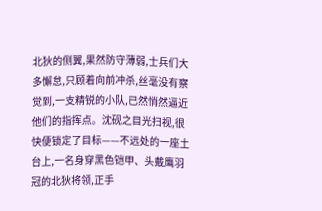北狄的侧翼,果然防守薄弱,士兵们大多懈怠,只顾着向前冲杀,丝毫没有察觉到,一支精锐的小队,已然悄然逼近他们的指挥点。沈砚之目光扫视,很快便锁定了目标——不远处的一座土台上,一名身穿黑色铠甲、头戴鹰羽冠的北狄将领,正手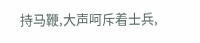持马鞭,大声呵斥着士兵,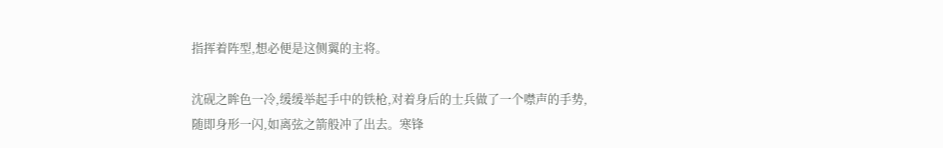指挥着阵型,想必便是这侧翼的主将。

沈砚之眸色一冷,缓缓举起手中的铁枪,对着身后的士兵做了一个噤声的手势,随即身形一闪,如离弦之箭般冲了出去。寒锋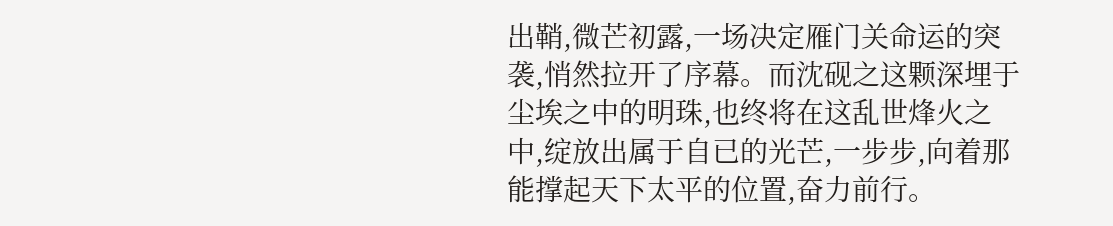出鞘,微芒初露,一场决定雁门关命运的突袭,悄然拉开了序幕。而沈砚之这颗深埋于尘埃之中的明珠,也终将在这乱世烽火之中,绽放出属于自已的光芒,一步步,向着那能撑起天下太平的位置,奋力前行。